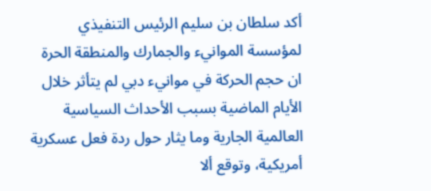أكد سلطان بن سليم الرئيس التنفيذي لمؤسسة الموانيء والجمارك والمنطقة الحرة ان حجم الحركة في موانيء دبي لم يتأثر خلال الأيام الماضية بسبب الأحداث السياسية العالمية الجارية وما يثار حول ردة فعل عسكرية أمريكية، وتوقع ألا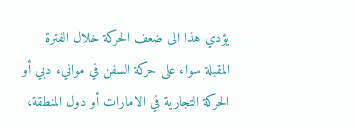يؤدي هذا الى ضعف الحركة خلال الفترة المقبلة سواء على حركة السفن في موانيء دبي أو الحركة التجارية في الامارات أو دول المنطقة،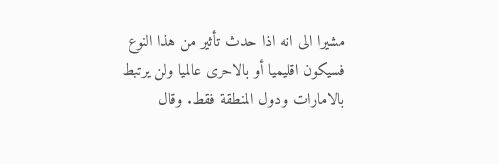مشيرا الى انه اذا حدث تأثير من هذا النوع فسيكون اقليميا أو بالاحرى عالميا ولن يرتبط بالامارات ودول المنطقة فقط. وقال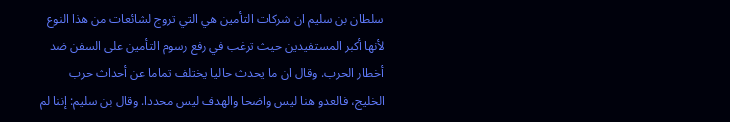سلطان بن سليم ان شركات التأمين هي التي تروج لشائعات من هذا النوع لأنها أكبر المستفيدين حيث ترغب في رفع رسوم التأمين على السفن ضد أخطار الحرب. وقال ان ما يحدث حاليا يختلف تماما عن أحداث حرب الخليج، فالعدو هنا ليس واضحا والهدف ليس محددا. وقال بن سليم: إننا لم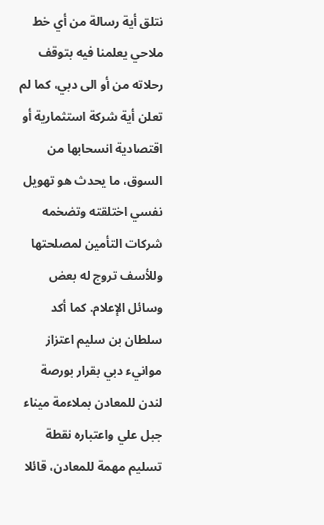نتلق أية رسالة من أي خط ملاحي يعلمنا فيه بتوقف رحلاته من أو الى دبي، كما لم تعلن أية شركة استثمارية أو اقتصادية انسحابها من السوق، ما يحدث هو تهويل نفسي اختلقته وتضخمه شركات التأمين لمصلحتها وللأسف تروج له بعض وسائل الإعلام. كما أكد سلطان بن سليم اعتزاز موانيء دبي بقرار بورصة لندن للمعادن بملاءمة ميناء جبل علي واعتباره نقطة تسليم مهمة للمعادن، قائلا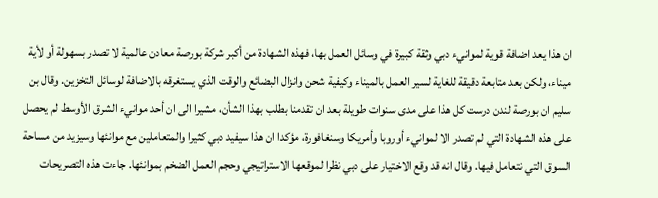ان هذا يعد اضافة قوية لموانيء دبي وثقة كبيرة في وسائل العمل بها، فهذه الشهادة من أكبر شركة بورصة معادن عالمية لا تصدر بسهولة أو لأية ميناء، ولكن بعد متابعة دقيقة للغاية لسير العمل بالميناء وكيفية شحن وانزال البضائع والوقت الذي يستغرقه بالاضافة لوسائل التخزين. وقال بن سليم ان بورصة لندن درست كل هذا على مدى سنوات طويلة بعد ان تقدمنا بطلب بهذا الشأن، مشيرا الى ان أحد موانيء الشرق الأوسط لم يحصل على هذه الشهادة التي لم تصدر الا لموانيء أوروبا وأمريكا وسنغافورة، مؤكدا ان هذا سيفيد دبي كثيرا والمتعاملين مع موانئها وسيزيد من مساحة السوق التي نتعامل فيها. وقال انه قد وقع الاختيار على دبي نظرا لموقعها الاستراتيجي وحجم العمل الضخم بموانئها. جاءت هذه التصريحات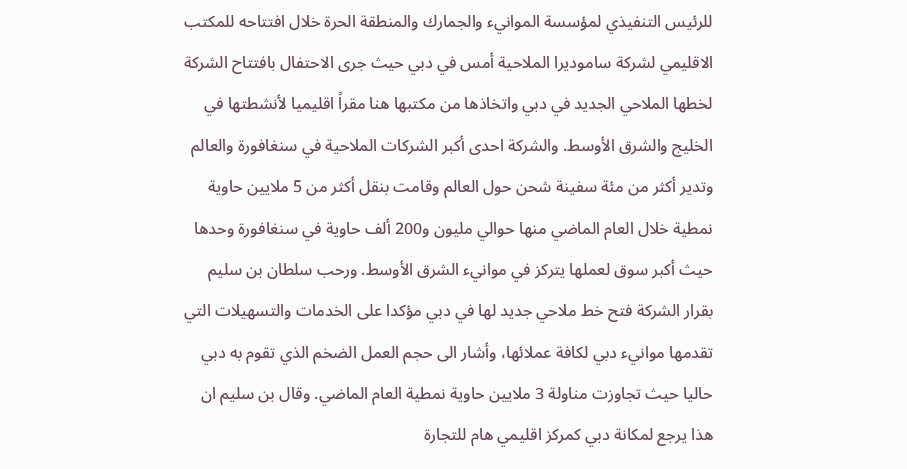للرئيس التنفيذي لمؤسسة الموانيء والجمارك والمنطقة الحرة خلال افتتاحه للمكتب الاقليمي لشركة ساموديرا الملاحية أمس في دبي حيث جرى الاحتفال بافتتاح الشركة لخطها الملاحي الجديد في دبي واتخاذها من مكتبها هنا مقراً اقليميا لأنشطتها في الخليج والشرق الأوسط. والشركة احدى أكبر الشركات الملاحية في سنغافورة والعالم وتدير أكثر من مئة سفينة شحن حول العالم وقامت بنقل أكثر من 5 ملايين حاوية نمطية خلال العام الماضي منها حوالي مليون و200 ألف حاوية في سنغافورة وحدها حيث أكبر سوق لعملها يتركز في موانيء الشرق الأوسط. ورحب سلطان بن سليم بقرار الشركة فتح خط ملاحي جديد لها في دبي مؤكدا على الخدمات والتسهيلات التي تقدمها موانيء دبي لكافة عملائها، وأشار الى حجم العمل الضخم الذي تقوم به دبي حاليا حيث تجاوزت مناولة 3 ملايين حاوية نمطية العام الماضي. وقال بن سليم ان هذا يرجع لمكانة دبي كمركز اقليمي هام للتجارة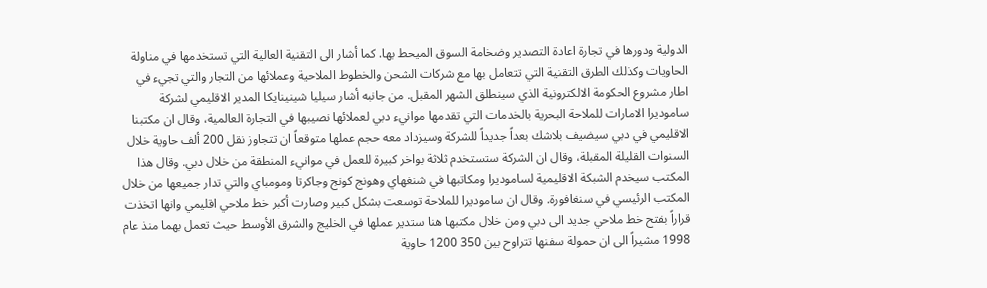الدولية ودورها في تجارة اعادة التصدير وضخامة السوق الميحط بها. كما أشار الى التقنية العالية التي تستخدمها في مناولة الحاويات وكذلك الطرق التقنية التي تتعامل بها مع شركات الشحن والخطوط الملاحية وعملائها من التجار والتي تجيء في اطار مشروع الحكومة الالكترونية الذي سينطلق الشهر المقبل. من جانبه أشار سيليا شينينايكا المدير الاقليمي لشركة ساموديرا الامارات للملاحة البحرية بالخدمات التي تقدمها موانيء دبي لعملائها نصيبها في التجارة العالمية، وقال ان مكتبنا الاقليمي في دبي سيضيف بلاشك بعداً جديداً للشركة وسيزداد معه حجم عملها متوقعاً ان تتجاوز نقل 200 ألف حاوية خلال السنوات القليلة المقبلة، وقال ان الشركة ستستخدم ثلاثة بواخر كبيرة للعمل في موانيء المنطقة من خلال دبي. وقال هذا المكتب سيخدم الشبكة الاقليمية لساموديرا ومكاتبها في شنغهاي وهونج كونج وجاكرتا ومومباي والتي تدار جميعها من خلال المكتب الرئيسي في سنغافورة. وقال ان ساموديرا للملاحة توسعت بشكل كبير وصارت أكبر خط ملاحي اقليمي وانها اتخذت قراراً بفتح خط ملاحي جديد الى دبي ومن خلال مكتبها هنا ستدير عملها في الخليج والشرق الأوسط حيث تعمل بهما منذ عام 1998 مشيراً الى ان حمولة سفنها تتراوح بين 350 1200 حاوية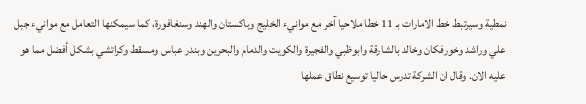نمطية وسيرتبط خط الامارات بـ 11 خطا ملاحيا آخر مع موانيء الخليج وباكستان والهند وسنغافورة، كما سيمكنها التعامل مع موانيء جبل علي وراشد وخورفكان وخالد بالشارقة وابوظبي والفجيرة والكويت والدمام والبحرين وبندر عباس ومسقط وكراتشي بشكل أفضل مما هو عليه الان. وقال ان الشركة تدرس حاليا توسيع نطاق عملها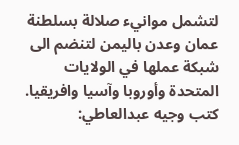لتشمل موانيء صلالة بسلطنة عمان وعدن باليمن لتنضم الى شبكة عملها في الولايات المتحدة وأوروبا وآسيا وافريقيا. كتب وجيه عبدالعاطي: